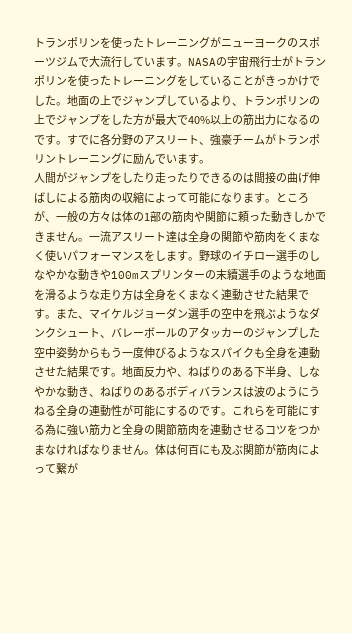トランポリンを使ったトレーニングがニューヨークのスポーツジムで大流行しています。NASAの宇宙飛行士がトランポリンを使ったトレーニングをしていることがきっかけでした。地面の上でジャンプしているより、トランポリンの上でジャンプをした方が最大で40%以上の筋出力になるのです。すでに各分野のアスリート、強豪チームがトランポリントレーニングに励んでいます。
人間がジャンプをしたり走ったりできるのは間接の曲げ伸ばしによる筋肉の収縮によって可能になります。ところが、一般の方々は体の1部の筋肉や関節に頼った動きしかできません。一流アスリート達は全身の関節や筋肉をくまなく使いパフォーマンスをします。野球のイチロー選手のしなやかな動きや100mスプリンターの末續選手のような地面を滑るような走り方は全身をくまなく連動させた結果です。また、マイケルジョーダン選手の空中を飛ぶようなダンクシュート、バレーボールのアタッカーのジャンプした空中姿勢からもう一度伸びるようなスパイクも全身を連動させた結果です。地面反力や、ねばりのある下半身、しなやかな動き、ねばりのあるボディバランスは波のようにうねる全身の連動性が可能にするのです。これらを可能にする為に強い筋力と全身の関節筋肉を連動させるコツをつかまなければなりません。体は何百にも及ぶ関節が筋肉によって繋が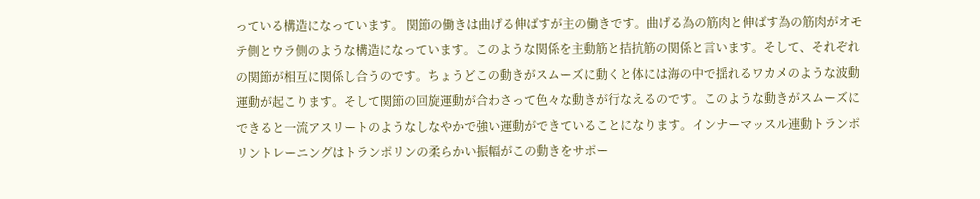っている構造になっています。 関節の働きは曲げる伸ばすが主の働きです。曲げる為の筋肉と伸ばす為の筋肉がオモテ側とウラ側のような構造になっています。このような関係を主動筋と拮抗筋の関係と言います。そして、それぞれの関節が相互に関係し合うのです。ちょうどこの動きがスムーズに動くと体には海の中で揺れるワカメのような波動運動が起こります。そして関節の回旋運動が合わさって色々な動きが行なえるのです。このような動きがスムーズにできると一流アスリートのようなしなやかで強い運動ができていることになります。インナーマッスル連動トランポリントレーニングはトランポリンの柔らかい振幅がこの動きをサポー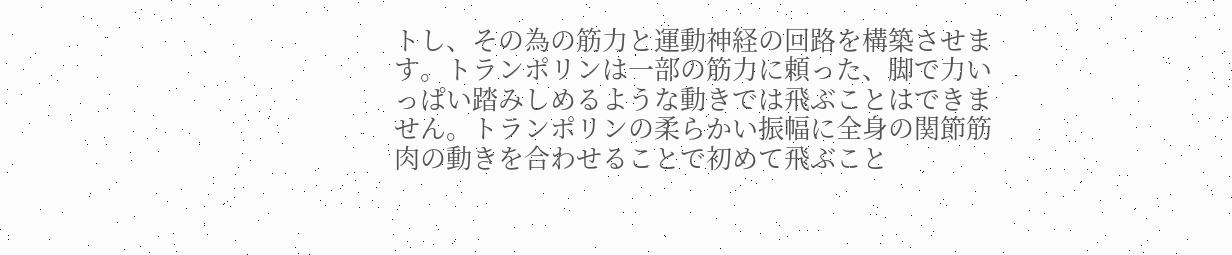トし、その為の筋力と運動神経の回路を構築させます。トランポリンは一部の筋力に頼った、脚で力いっぱい踏みしめるような動きでは飛ぶことはできません。トランポリンの柔らかい振幅に全身の関節筋肉の動きを合わせることで初めて飛ぶこと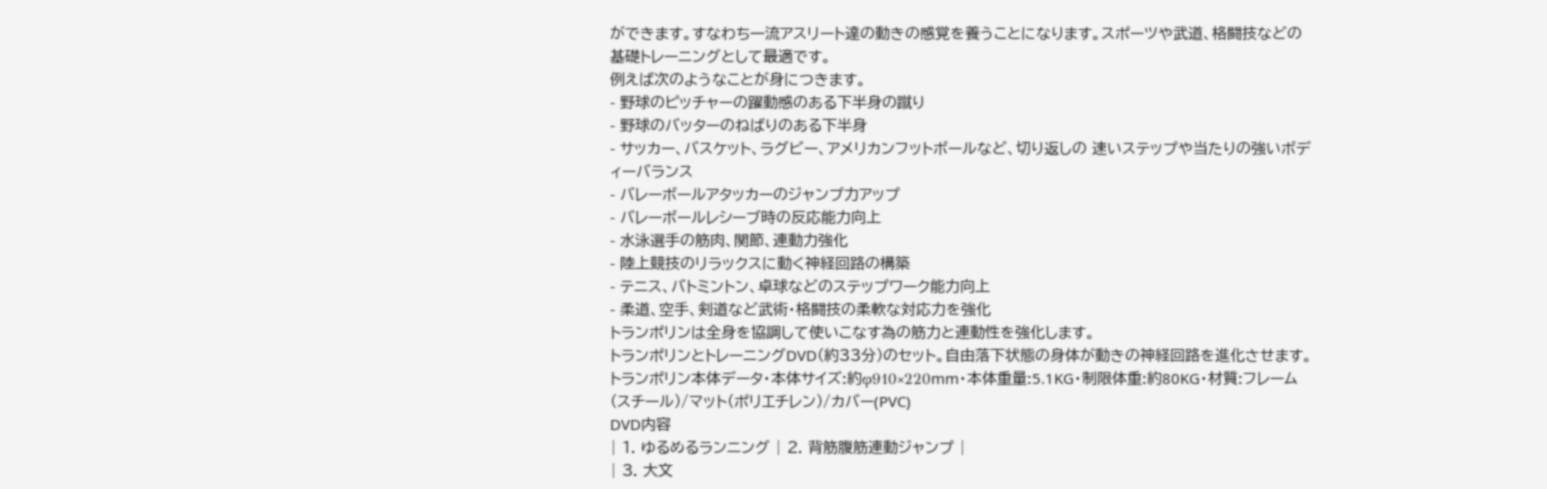ができます。すなわち一流アスリート達の動きの感覚を養うことになります。スポーツや武道、格闘技などの基礎トレーニングとして最適です。
例えば次のようなことが身につきます。
- 野球のピッチャーの躍動感のある下半身の蹴り
- 野球のバッターのねばりのある下半身
- サッカー、バスケット、ラグビー、アメリカンフットボールなど、切り返しの 速いステップや当たりの強いボディーバランス
- バレーボールアタッカーのジャンプ力アップ
- バレーボールレシーブ時の反応能力向上
- 水泳選手の筋肉、関節、連動力強化
- 陸上競技のリラックスに動く神経回路の構築
- テニス、バトミントン、卓球などのステップワーク能力向上
- 柔道、空手、剣道など武術・格闘技の柔軟な対応力を強化
トランポリンは全身を協調して使いこなす為の筋力と連動性を強化します。
トランポリンとトレーニングDVD(約33分)のセット。自由落下状態の身体が動きの神経回路を進化させます。
トランポリン本体データ・本体サイズ:約φ910×220mm・本体重量:5.1KG・制限体重:約80KG・材質:フレーム(スチール)/マット(ポリエチレン)/カバー(PVC)
DVD内容
| 1. ゆるめるランニング | 2. 背筋腹筋連動ジャンプ |
| 3. 大文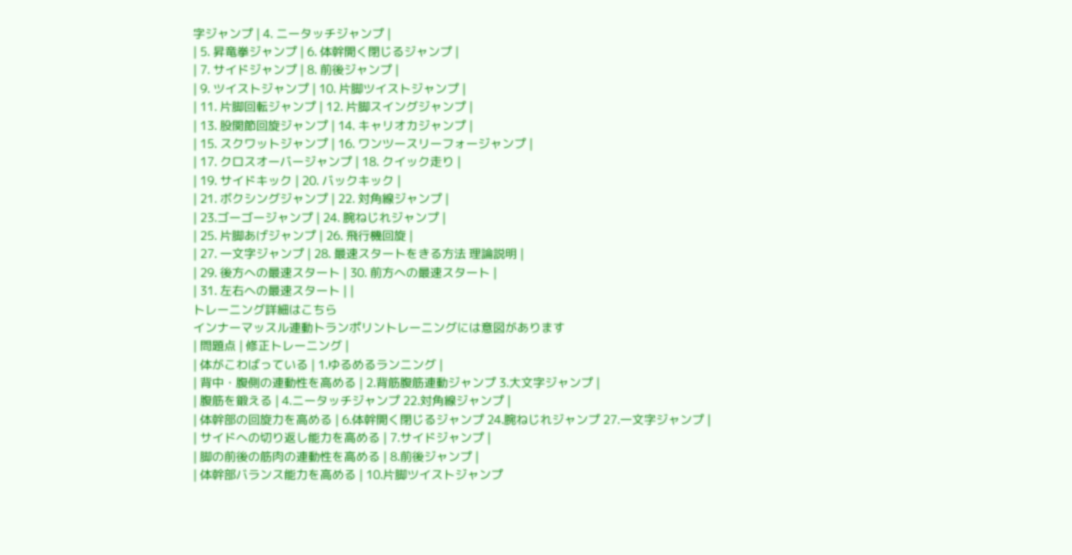字ジャンプ | 4. ニータッチジャンプ |
| 5. 昇竜拳ジャンプ | 6. 体幹開く閉じるジャンプ |
| 7. サイドジャンプ | 8. 前後ジャンプ |
| 9. ツイストジャンプ | 10. 片脚ツイストジャンプ |
| 11. 片脚回転ジャンプ | 12. 片脚スイングジャンプ |
| 13. 股関節回旋ジャンプ | 14. キャリオカジャンプ |
| 15. スクワットジャンプ | 16. ワンツースリーフォージャンプ |
| 17. クロスオーバージャンプ | 18. クイック走り |
| 19. サイドキック | 20. バックキック |
| 21. ボクシングジャンプ | 22. 対角線ジャンプ |
| 23.ゴーゴージャンプ | 24. 腕ねじれジャンプ |
| 25. 片脚あげジャンプ | 26. 飛行機回旋 |
| 27. 一文字ジャンプ | 28. 最速スタートをきる方法 理論説明 |
| 29. 後方への最速スタート | 30. 前方への最速スタート |
| 31. 左右への最速スタート | |
トレーニング詳細はこちら
インナーマッスル連動トランポリントレーニングには意図があります
| 問題点 | 修正トレーニング |
| 体がこわばっている | 1.ゆるめるランニング |
| 背中・腹側の連動性を高める | 2.背筋腹筋連動ジャンプ 3.大文字ジャンプ |
| 腹筋を鍛える | 4.ニータッチジャンプ 22.対角線ジャンプ |
| 体幹部の回旋力を高める | 6.体幹開く閉じるジャンプ 24.腕ねじれジャンプ 27.一文字ジャンプ |
| サイドへの切り返し能力を高める | 7.サイドジャンプ |
| 脚の前後の筋肉の連動性を高める | 8.前後ジャンプ |
| 体幹部バランス能力を高める | 10.片脚ツイストジャンプ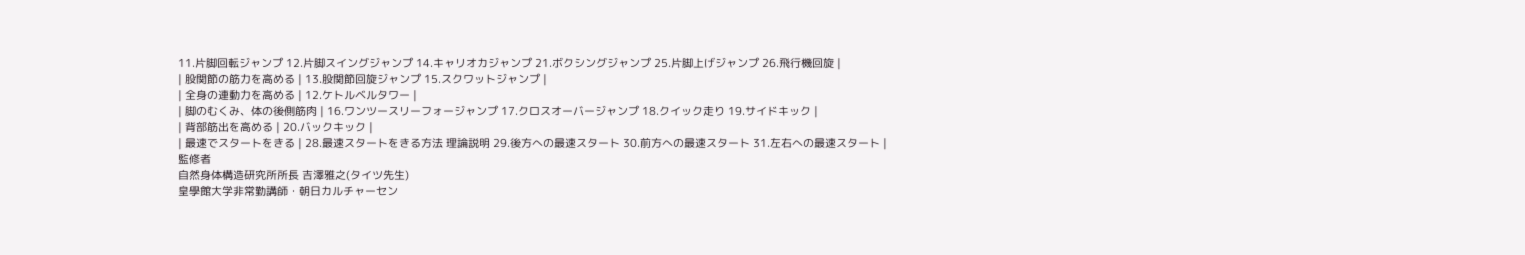11.片脚回転ジャンプ 12.片脚スイングジャンプ 14.キャリオカジャンプ 21.ボクシングジャンプ 25.片脚上げジャンプ 26.飛行機回旋 |
| 股関節の筋力を高める | 13.股関節回旋ジャンプ 15.スクワットジャンプ |
| 全身の連動力を高める | 12.ケトルベルタワー |
| 脚のむくみ、体の後側筋肉 | 16.ワンツースリーフォージャンプ 17.クロスオーバージャンプ 18.クイック走り 19.サイドキック |
| 背部筋出を高める | 20.バックキック |
| 最速でスタートをきる | 28.最速スタートをきる方法 理論説明 29.後方への最速スタート 30.前方への最速スタート 31.左右への最速スタート |
監修者
自然身体構造研究所所長 吉澤雅之(タイツ先生)
皇學館大学非常勤講師・朝日カルチャーセン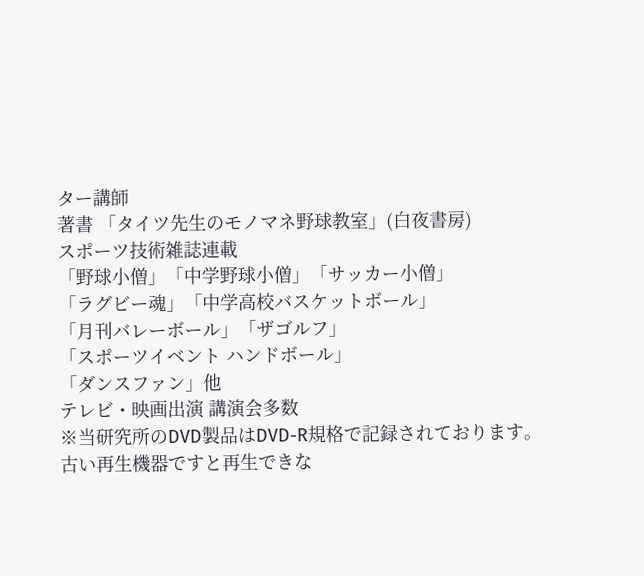ター講師
著書 「タイツ先生のモノマネ野球教室」(白夜書房)
スポーツ技術雑誌連載
「野球小僧」「中学野球小僧」「サッカー小僧」
「ラグビー魂」「中学高校バスケットボール」
「月刊バレーボール」「ザゴルフ」
「スポーツイベント ハンドボール」
「ダンスファン」他
テレビ・映画出演 講演会多数
※当研究所のDVD製品はDVD-R規格で記録されております。古い再生機器ですと再生できな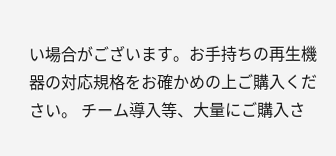い場合がございます。お手持ちの再生機器の対応規格をお確かめの上ご購入ください。 チーム導入等、大量にご購入さ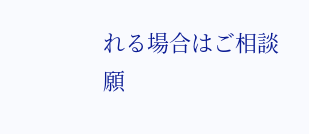れる場合はご相談願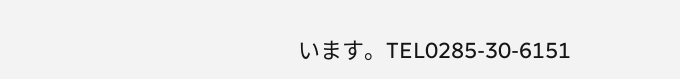います。TEL0285-30-6151